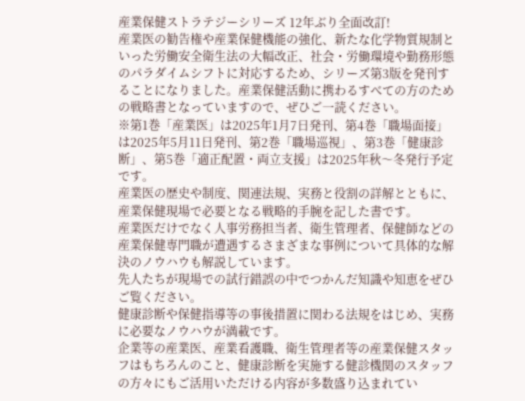産業保健ストラテジーシリーズ 12年ぶり全面改訂!
産業医の勧告権や産業保健機能の強化、新たな化学物質規制といった労働安全衛生法の大幅改正、社会・労働環境や勤務形態のパラダイムシフトに対応するため、シリーズ第3版を発刊することになりました。産業保健活動に携わるすべての方のための戦略書となっていますので、ぜひご一読ください。
※第1巻「産業医」は2025年1月7日発刊、第4巻「職場面接」は2025年5月11日発刊、第2巻「職場巡視」、第3巻「健康診断」、第5巻「適正配置・両立支援」は2025年秋〜冬発行予定です。
産業医の歴史や制度、関連法規、実務と役割の詳解とともに、産業保健現場で必要となる戦略的手腕を記した書です。
産業医だけでなく人事労務担当者、衛生管理者、保健師などの産業保健専門職が遭遇するさまざまな事例について具体的な解決のノウハウも解説しています。
先人たちが現場での試行錯誤の中でつかんだ知識や知恵をぜひご覧ください。
健康診断や保健指導等の事後措置に関わる法規をはじめ、実務に必要なノウハウが満載です。
企業等の産業医、産業看護職、衛生管理者等の産業保健スタッフはもちろんのこと、健康診断を実施する健診機関のスタッフの方々にもご活用いただける内容が多数盛り込まれてい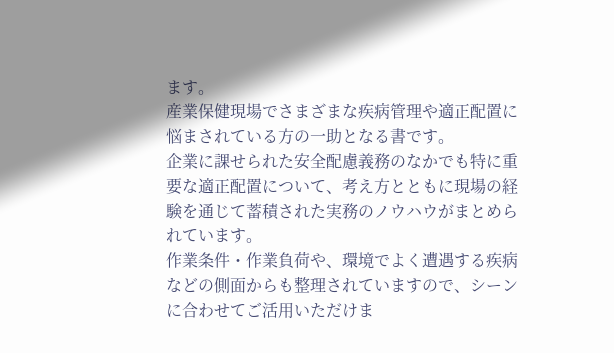ます。
産業保健現場でさまざまな疾病管理や適正配置に悩まされている方の一助となる書です。
企業に課せられた安全配慮義務のなかでも特に重要な適正配置について、考え方とともに現場の経験を通じて蓄積された実務のノウハウがまとめられています。
作業条件・作業負荷や、環境でよく遭遇する疾病などの側面からも整理されていますので、シーンに合わせてご活用いただけま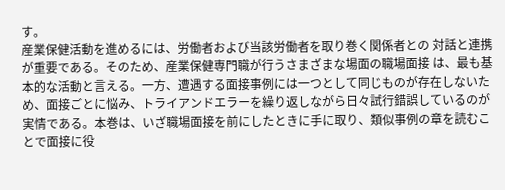す。
産業保健活動を進めるには、労働者および当該労働者を取り巻く関係者との 対話と連携が重要である。そのため、産業保健専門職が行うさまざまな場面の職場面接 は、最も基本的な活動と言える。一方、遭遇する面接事例には一つとして同じものが存在しないため、面接ごとに悩み、トライアンドエラーを繰り返しながら日々試行錯誤しているのが実情である。本巻は、いざ職場面接を前にしたときに手に取り、類似事例の章を読むことで面接に役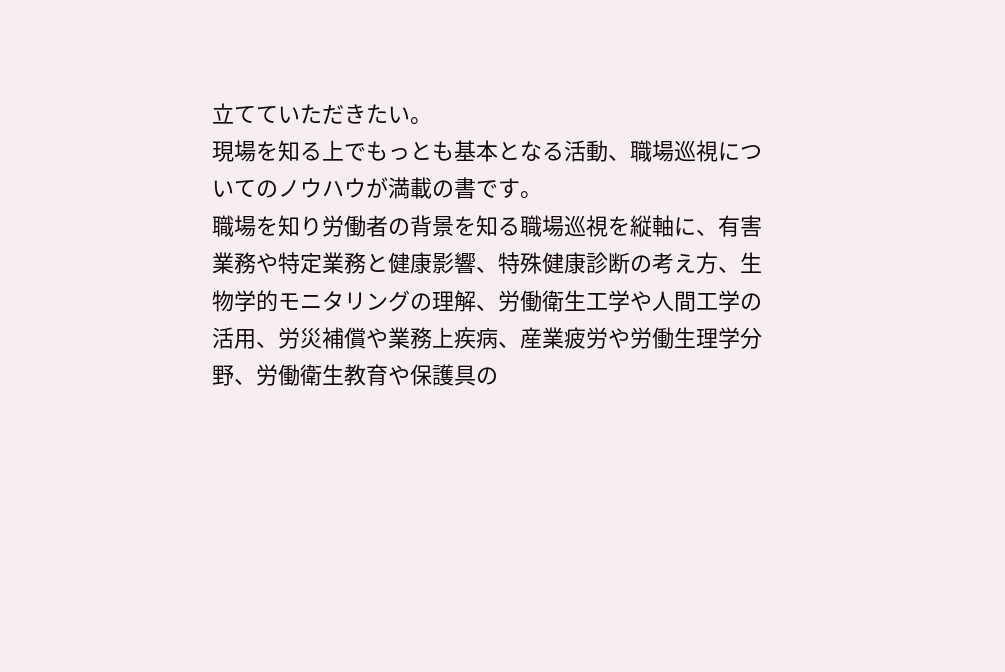立てていただきたい。
現場を知る上でもっとも基本となる活動、職場巡視についてのノウハウが満載の書です。
職場を知り労働者の背景を知る職場巡視を縦軸に、有害業務や特定業務と健康影響、特殊健康診断の考え方、生物学的モニタリングの理解、労働衛生工学や人間工学の活用、労災補償や業務上疾病、産業疲労や労働生理学分野、労働衛生教育や保護具の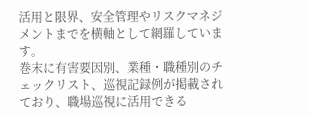活用と限界、安全管理やリスクマネジメントまでを横軸として網羅しています。
巻末に有害要因別、業種・職種別のチェックリスト、巡視記録例が掲載されており、職場巡視に活用できる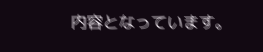内容となっています。